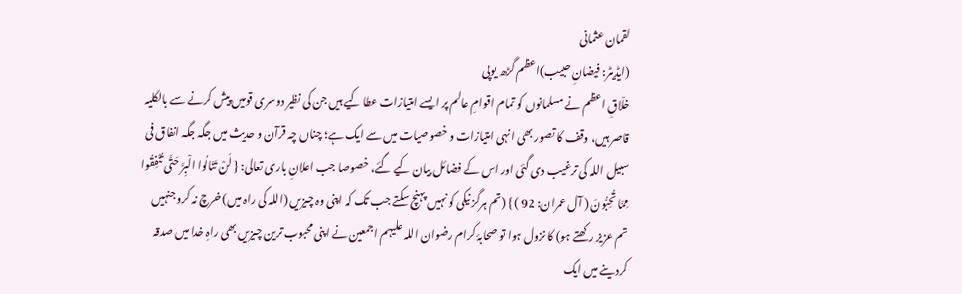لقمان عثمانی
(ایڈیٹر: فیضانِ حبیب)اعظم گڑھ یوپی
خلّاقِ اعظم نے مسلمانوں کو تمام اقوامِ عالم پر ایسے امتیازات عطا کیے ہیں جن کی نظیر دوسری قومیں پیش کرنے سے بالکلیہ قاصر ہیں، وقف کا تصور بھی انہی امتیازات و خصوصیات میں سے ایک ہے؛ چناں چہ قرآن و حدیث میں جگہ جگہ انفاق فی سبیل اللہ کی ترغیب دی گئی اور اس کے فضائل بیان کیے گئے، خصوصا جب اعلانِ باری تعالی: { لَنْ تَنَالُوا الْبِرَّ حَتَّى تُنْفِقُوا مِمَّا تُحِبُّونَ ( آل عمران: 92 ) } (تم ہرگز نیکی کو نہیں پہنچ سکتے جب تک کہ اپنی وہ چیزیں (اللہ کی راہ میں) خرچ نہ کرو جنہیں تم عزیز رکھتے ہو) کا نزول ہوا تو صحابۂ کرام رضوان اللہ علیہم اجمعین نے اپنی محبوب ترین چیزیں بھی راہِ خدا میں صدقہ کردینے میں ایک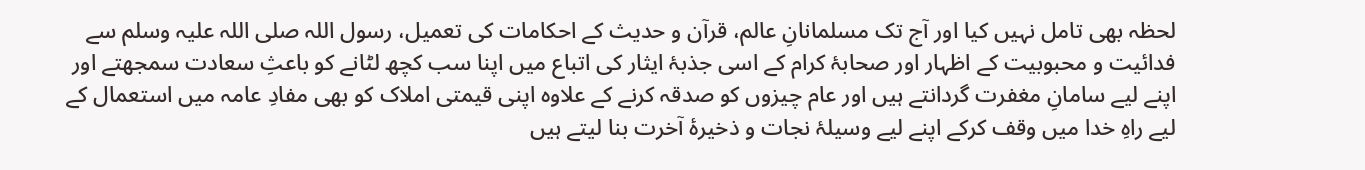لحظہ بھی تامل نہیں کیا اور آج تک مسلمانانِ عالم، قرآن و حدیث کے احکامات کی تعمیل، رسول اللہ صلی اللہ علیہ وسلم سے فدائیت و محبوبیت کے اظہار اور صحابۂ کرام کے اسی جذبۂ ایثار کی اتباع میں اپنا سب کچھ لٹانے کو باعثِ سعادت سمجھتے اور اپنے لیے سامانِ مغفرت گردانتے ہیں اور عام چیزوں کو صدقہ کرنے کے علاوہ اپنی قیمتی املاک کو بھی مفادِ عامہ میں استعمال کے لیے راہِ خدا میں وقف کرکے اپنے لیے وسیلۂ نجات و ذخیرۂ آخرت بنا لیتے ہیں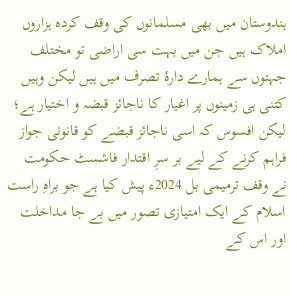ہندوستان میں بھی مسلمانوں کی وقف کردہ ہزاروں املاک ہیں جن میں بہت سی اراضی تو مختلف جہتوں سے ہمارے دارۂ تصرف میں ہیں لیکن وہیں کتنی ہی زمینوں پر اغیار کا ناجائز قبضہ و اختیار ہے؛ لیکن افسوس کہ اسی ناجائز قبضے کو قانونی جواز فراہم کرنے کے لیے بر سرِ اقتدار فاشسٹ حکومت نے وقف ترمیمی بل 2024ء پیش کیا ہے جو براہِ راست اسلام کے ایک امتیازی تصور میں بے جا مداخلت اور اس کے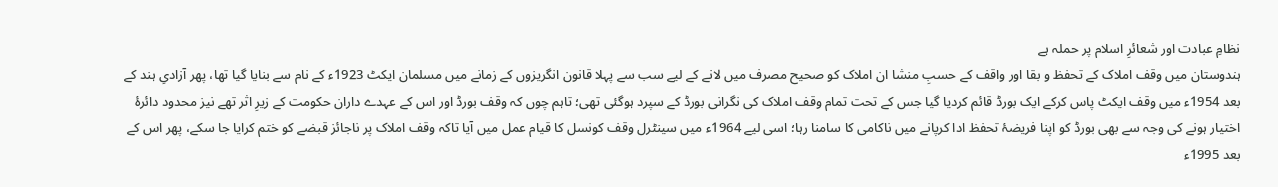نظامِ عبادت اور شعائرِ اسلام پر حملہ ہے
ہندوستان میں وقف املاک کے تحفظ و بقا اور واقف کے حسبِ منشا ان املاک کو صحیح مصرف میں لانے کے لیے سب سے پہلا قانون انگریزوں کے زمانے میں مسلمان ایکٹ 1923ء کے نام سے بنایا گیا تھا، پھر آزادیِ ہند کے بعد 1954ء میں وقف ایکٹ پاس کرکے ایک بورڈ قائم کردیا گیا جس کے تحت تمام وقف املاک کی نگرانی بورڈ کے سپرد ہوگئی تھی؛ تاہم چوں کہ وقف بورڈ اور اس کے عہدے داران حکومت کے زیرِ اثر تھے نیز محدود دائرۂ اختیار ہونے کی وجہ سے بھی بورڈ کو اپنا فریضۂ تحفظ ادا کرپانے میں ناکامی کا سامنا رہا؛ اسی لیے 1964ء میں سینٹرل وقف کونسل کا قیام عمل میں آیا تاکہ وقف املاک پر ناجائز قبضے کو ختم کرایا جا سکے، پھر اس کے بعد 1995ء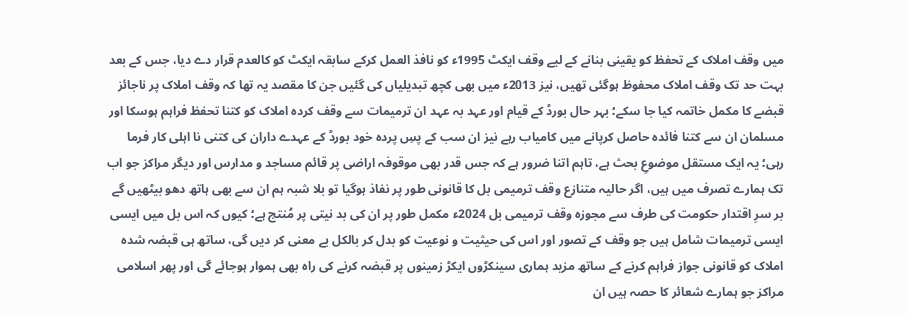میں وقف املاک کے تحفظ کو یقینی بنانے کے لیے وقف ایکٹ 1995ء کو نافذ العمل کرکے سابقہ ایکٹ کو کالعدم قرار دے دیا، جس کے بعد بہت حد تک وقف املاک محفوظ ہوگئی تھیں، نیز 2013ء میں بھی کچھ تبدیلیاں کی گئیں جن کا مقصد یہ تھا کہ وقف املاک پر ناجائز قبضے کا مکمل خاتمہ کیا جا سکے؛ بہر حال بورڈ کے قیام اور عہد بہ عہد ان ترمیمات سے وقف کردہ املاک کو کتنا تحفظ فراہم ہوسکا اور مسلمان ان سے کتنا فائدہ حاصل کرپانے میں کامیاب رہے نیز ان سب کے پسِ پردہ خود بورڈ کے عہدے داران کی کتنی نا اہلی کار فرما رہی؛ یہ ایک مستقل موضوعِ بحث ہے، تاہم اتنا ضرور ہے کہ جس قدر بھی موقوفہ اراضی پر قائم مساجد و مدارس اور دیگر مراکز جو اب تک ہمارے تصرف میں ہیں، اگر حالیہ متنازع وقف ترمیمی بل کا قانونی طور پر نفاذ ہوگیا تو بلا شبہ ہم ان سے بھی ہاتھ دھو بیٹھیں گے
بر سرِ اقتدار حکومت کی طرف سے مجوزہ وقف ترمیمی بل 2024ء مکمل طور پر ان کی بد نیتی پر مُنتج ہے؛ کیوں کہ اس بل میں ایسی ایسی ترمیمات شامل ہیں جو وقف کے تصور اور اس کی حیثیت و نوعیت کو بدل کر بالکل بے معنی کر دیں گی، ساتھ ہی قبضہ شدہ املاک کو قانونی جواز فراہم کرنے کے ساتھ مزید ہماری سینکڑوں ایکڑ زمینوں پر قبضہ کرنے کی راہ بھی ہموار ہوجائے گی اور پھر اسلامی مراکز جو ہمارے شعائر کا حصہ ہیں ان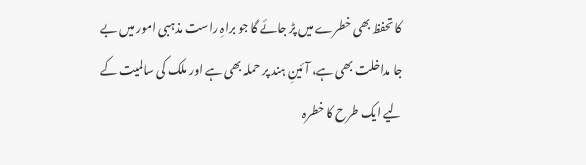کا تحفظ بھی خطرے میں پڑ جائے گا جو براہِ راست مذہبی امور میں بے جا مداخلت بھی ہے، آئینِ ہند پر حملہ بھی ہے اور ملک کی سالمیت کے لیے ایک طرح کا خطرہ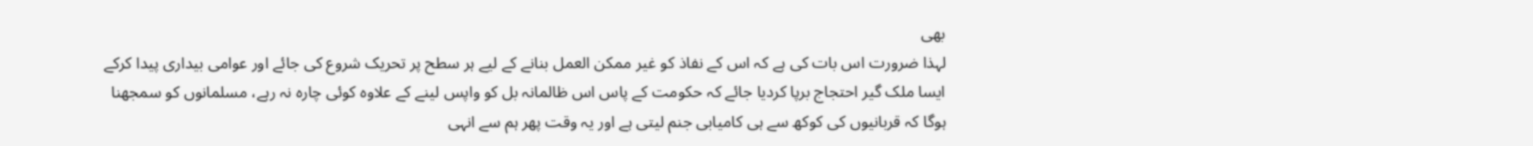بھی
لہذا ضرورت اس بات کی ہے کہ اس کے نفاذ کو غیر ممکن العمل بنانے کے لیے ہر سطح پر تحریک شروع کی جائے اور عوامی بیداری پیدا کرکے ایسا ملک گیر احتجاج برپا کردیا جائے کہ حکومت کے پاس اس ظالمانہ بل کو واپس لینے کے علاوہ کوئی چارہ نہ رہے، مسلمانوں کو سمجھنا ہوگا کہ قربانیوں کی کوکھ سے ہی کامیابی جنم لیتی ہے اور یہ وقت پھر ہم سے انہی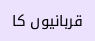قربانیوں کا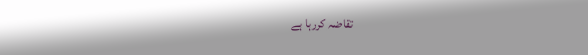تقاضہ کررہا ہے